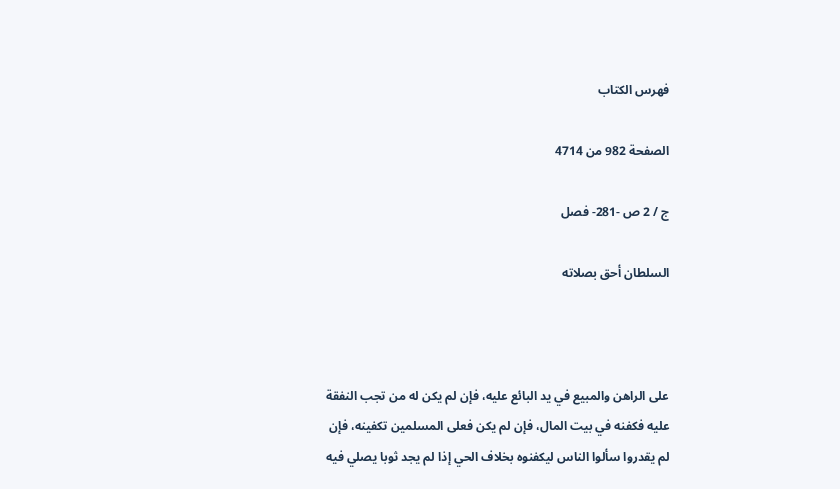فهرس الكتاب

الصفحة 982 من 4714

ج / 2 ص -281- فصل

السلطان أحق بصلاته



على الراهن والمبيع في يد البائع عليه، فإن لم يكن له من تجب النفقة عليه فكفنه في بيت المال، فإن لم يكن فعلى المسلمين تكفينه، فإن لم يقدروا سألوا الناس ليكفنوه بخلاف الحي إذا لم يجد ثوبا يصلي فيه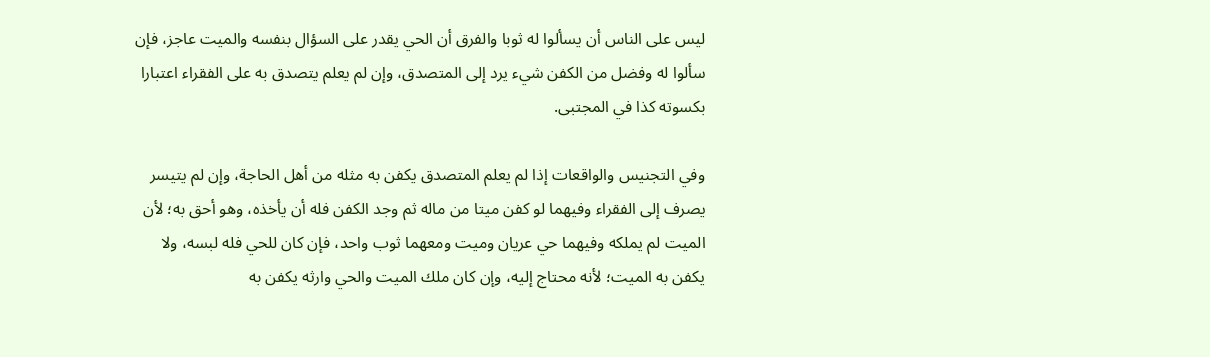ليس على الناس أن يسألوا له ثوبا والفرق أن الحي يقدر على السؤال بنفسه والميت عاجز، فإن سألوا له وفضل من الكفن شيء يرد إلى المتصدق، وإن لم يعلم يتصدق به على الفقراء اعتبارا بكسوته كذا في المجتبى.

وفي التجنيس والواقعات إذا لم يعلم المتصدق يكفن به مثله من أهل الحاجة، وإن لم يتيسر يصرف إلى الفقراء وفيهما لو كفن ميتا من ماله ثم وجد الكفن فله أن يأخذه، وهو أحق به؛ لأن الميت لم يملكه وفيهما حي عريان وميت ومعهما ثوب واحد، فإن كان للحي فله لبسه، ولا يكفن به الميت؛ لأنه محتاج إليه، وإن كان ملك الميت والحي وارثه يكفن به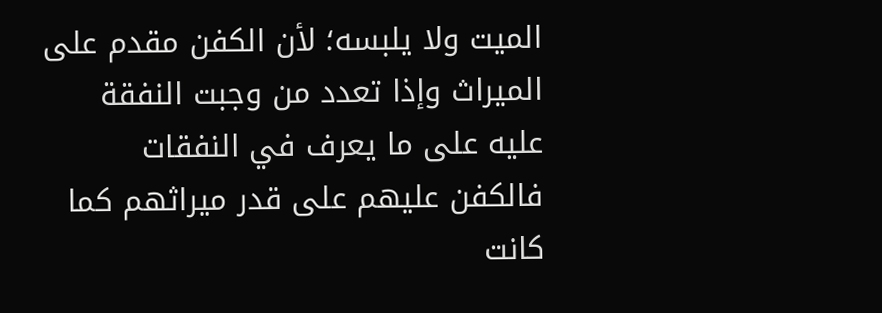الميت ولا يلبسه؛ لأن الكفن مقدم على الميراث وإذا تعدد من وجبت النفقة عليه على ما يعرف في النفقات فالكفن عليهم على قدر ميراثهم كما كانت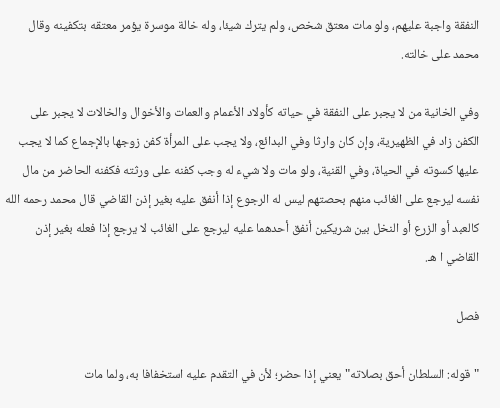النفقة واجبة عليهم، ولو مات معتق شخص، ولم يترك شيئا، وله خالة موسرة يؤمر معتقه بتكفينه وقال محمد على خالته.

وفي الخانية من لا يجبر على النفقة في حياته كأولاد الأعمام والعمات والأخوال والخالات لا يجبر على الكفن زاد في الظهيرية، وإن كان وارثا وفي البدائع، ولا يجب على المرأة كفن زوجها بالإجماع كما لا يجب عليها كسوته في الحياة، وفي القنية، ولو مات ولا شيء له وجب كفنه على ورثته فكفنه الحاضر من مال نفسه ليرجع على الغائب منهم بحصتهم ليس له الرجوع إذا أنفق عليه بغير إذن القاضي قال محمد رحمه الله كالعبد أو الزرع أو النخل بين شريكين أنفق أحدهما عليه ليرجع على الغائب لا يرجع إذا فعله بغير إذن القاضي ا هـ.

فصل

"قوله: السلطان أحق بصلاته"يعني إذا حضر؛ لأن في التقدم عليه استخفافا به، ولما مات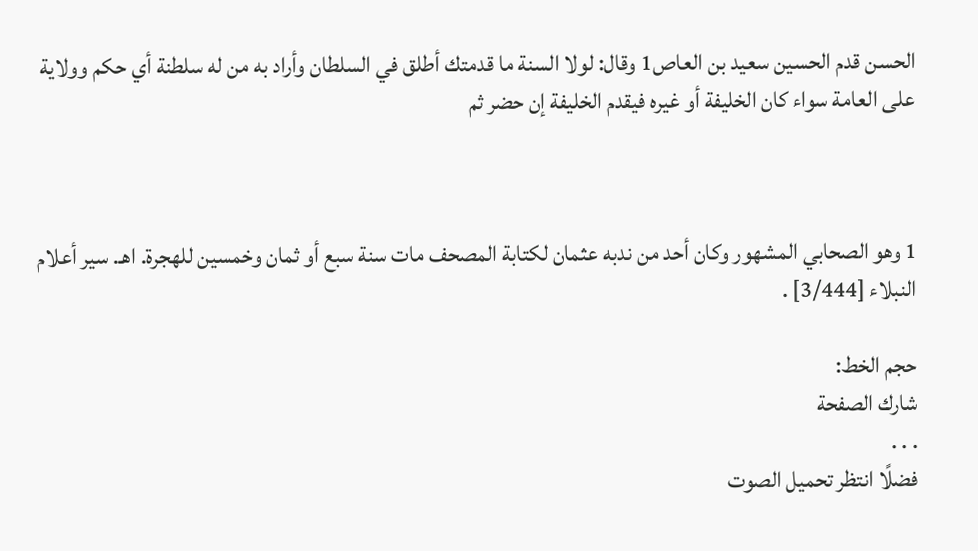الحسن قدم الحسين سعيد بن العاص1 وقال: لولا السنة ما قدمتك أطلق في السلطان وأراد به من له سلطنة أي حكم وولاية على العامة سواء كان الخليفة أو غيره فيقدم الخليفة إن حضر ثم



1 وهو الصحابي المشهور وكان أحد من ندبه عثمان لكتابة المصحف مات سنة سبع أو ثمان وخمسين للهجرة. اهـ. سير أعلام النبلاء [3/444] .

حجم الخط:
شارك الصفحة
. . .
فضلًا انتظر تحميل الصوت